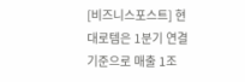[비즈니스포스트] 현대로템은 1분기 연결기준으로 매출 1조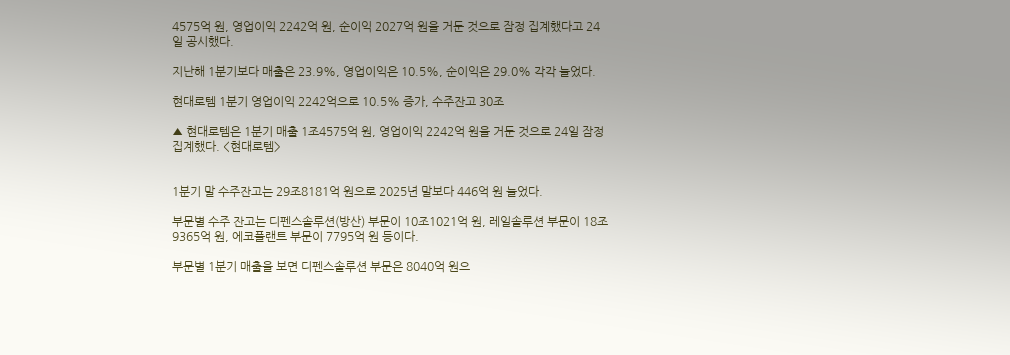4575억 원, 영업이익 2242억 원, 순이익 2027억 원을 거둔 것으로 잠정 집계했다고 24일 공시했다.

지난해 1분기보다 매출은 23.9%, 영업이익은 10.5%, 순이익은 29.0% 각각 늘었다.

현대로템 1분기 영업이익 2242억으로 10.5% 증가, 수주잔고 30조

▲ 현대로템은 1분기 매출 1조4575억 원, 영업이익 2242억 원을 거둔 것으로 24일 잠정 집계했다. <현대로템>


1분기 말 수주잔고는 29조8181억 원으로 2025년 말보다 446억 원 늘었다.

부문별 수주 잔고는 디펜스솔루션(방산) 부문이 10조1021억 원, 레일솔루션 부문이 18조9365억 원, 에코플랜트 부문이 7795억 원 등이다.

부문별 1분기 매출을 보면 디펜스솔루션 부문은 8040억 원으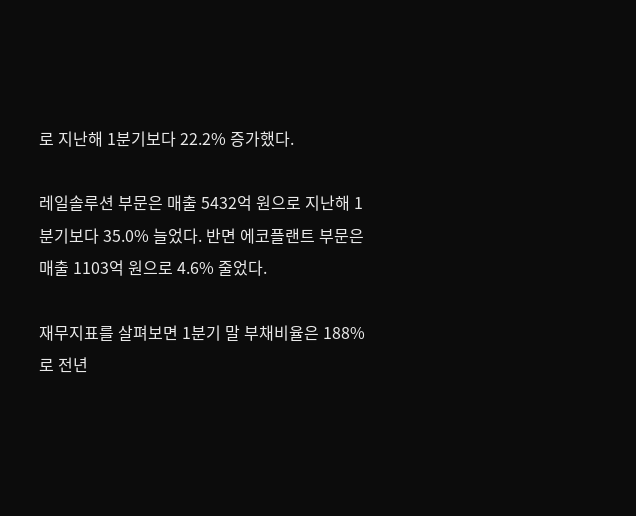로 지난해 1분기보다 22.2% 증가했다.

레일솔루션 부문은 매출 5432억 원으로 지난해 1분기보다 35.0% 늘었다. 반면 에코플랜트 부문은 매출 1103억 원으로 4.6% 줄었다.

재무지표를 살펴보면 1분기 말 부채비율은 188%로 전년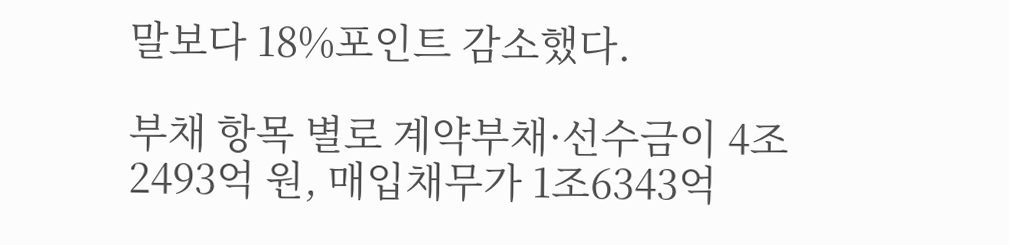말보다 18%포인트 감소했다.

부채 항목 별로 계약부채·선수금이 4조2493억 원, 매입채무가 1조6343억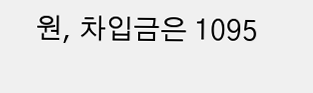원, 차입금은 1095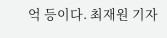억 등이다. 최재원 기자